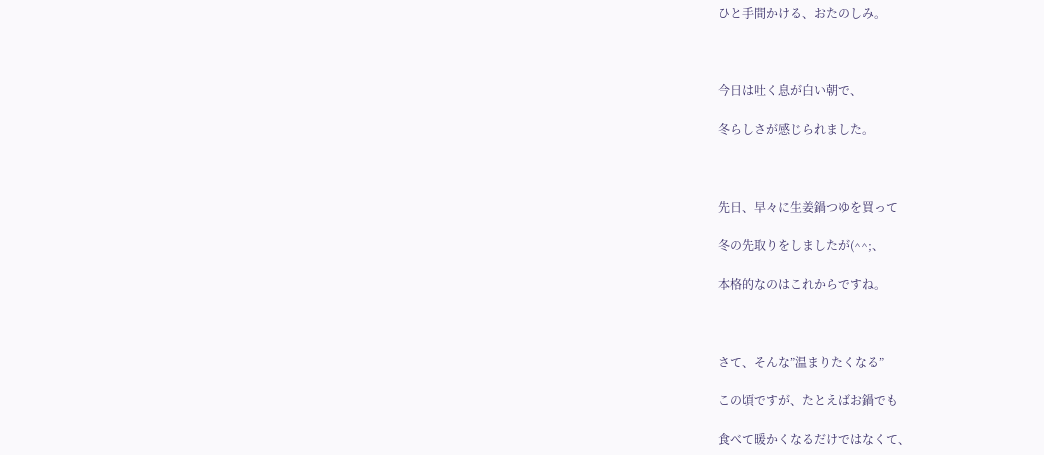ひと手間かける、おたのしみ。



今日は吐く息が白い朝で、

冬らしさが感じられました。



先日、早々に生姜鍋つゆを買って

冬の先取りをしましたが(^^;、

本格的なのはこれからですね。



さて、そんな”温まりたくなる”

この頃ですが、たとえばお鍋でも

食べて暖かくなるだけではなくて、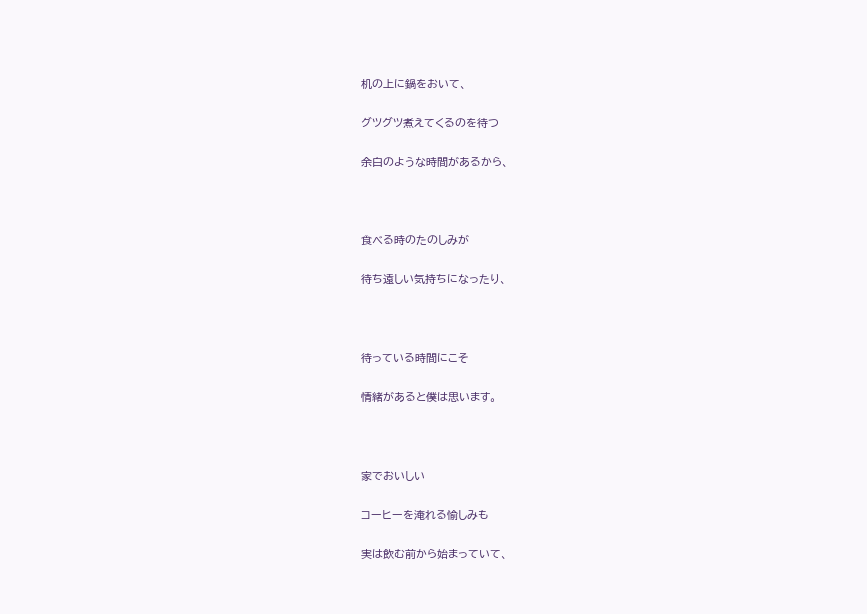机の上に鍋をおいて、

グツグツ煮えてくるのを待つ

余白のような時間があるから、



食べる時のたのしみが

待ち遠しい気持ちになったり、



待っている時間にこそ

情緒があると僕は思います。



家でおいしい

コーヒーを淹れる愉しみも

実は飲む前から始まっていて、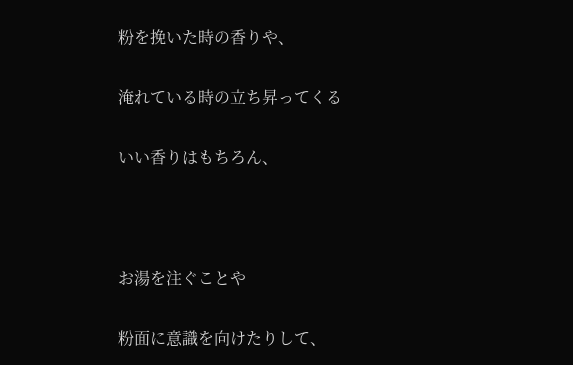粉を挽いた時の香りや、

淹れている時の立ち昇ってくる

いい香りはもちろん、



お湯を注ぐことや

粉面に意識を向けたりして、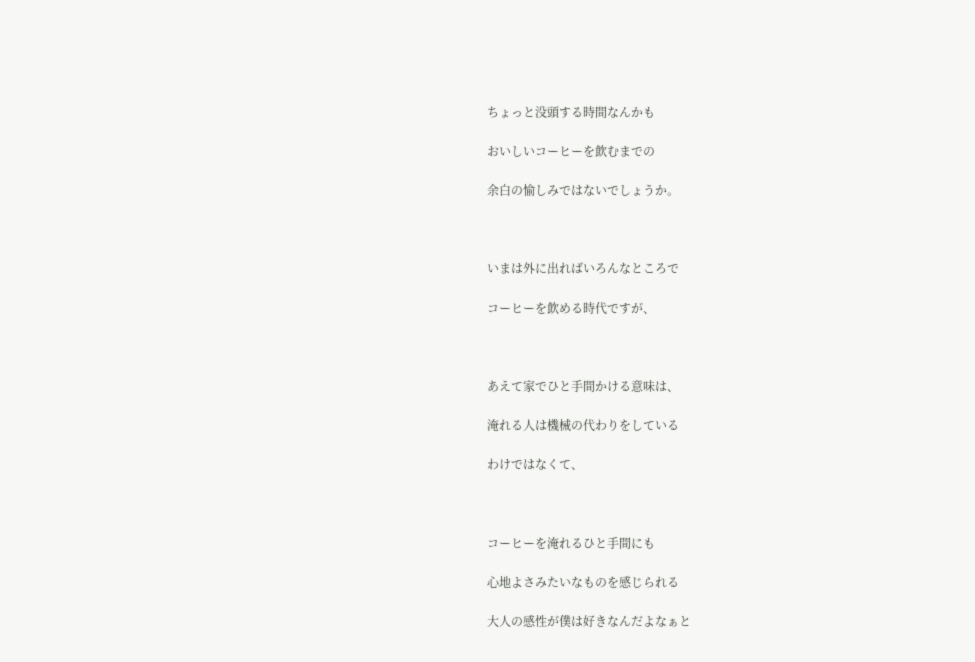ちょっと没頭する時間なんかも

おいしいコーヒーを飲むまでの

余白の愉しみではないでしょうか。



いまは外に出ればいろんなところで

コーヒーを飲める時代ですが、



あえて家でひと手間かける意味は、

淹れる人は機械の代わりをしている

わけではなくて、



コーヒーを淹れるひと手間にも

心地よさみたいなものを感じられる

大人の感性が僕は好きなんだよなぁと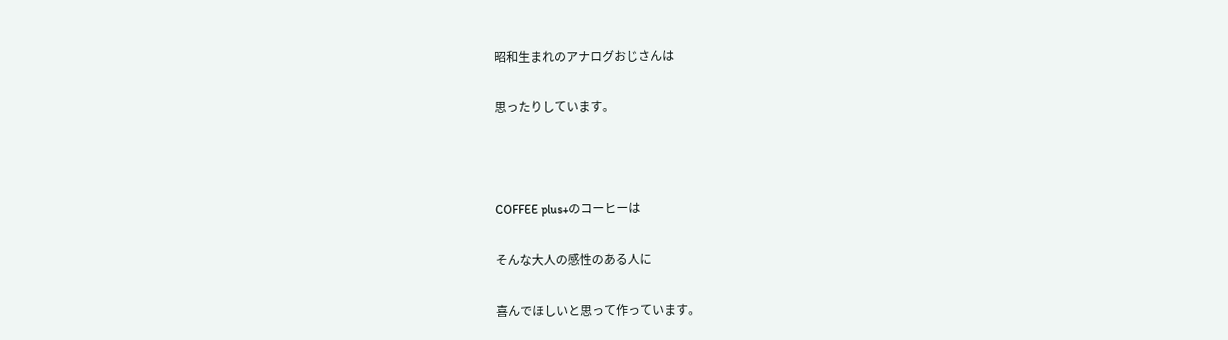昭和生まれのアナログおじさんは

思ったりしています。



COFFEE plus+のコーヒーは

そんな大人の感性のある人に

喜んでほしいと思って作っています。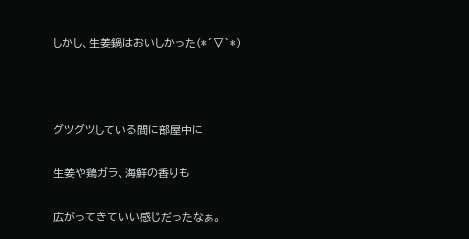しかし、生姜鍋はおいしかった(*´▽`*)



グツグツしている間に部屋中に

生姜や鶏ガラ、海鮮の香りも

広がってきていい感じだったなぁ。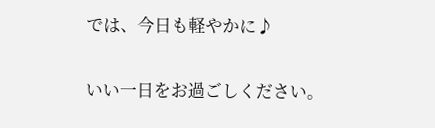では、今日も軽やかに♪

いい一日をお過ごしください。